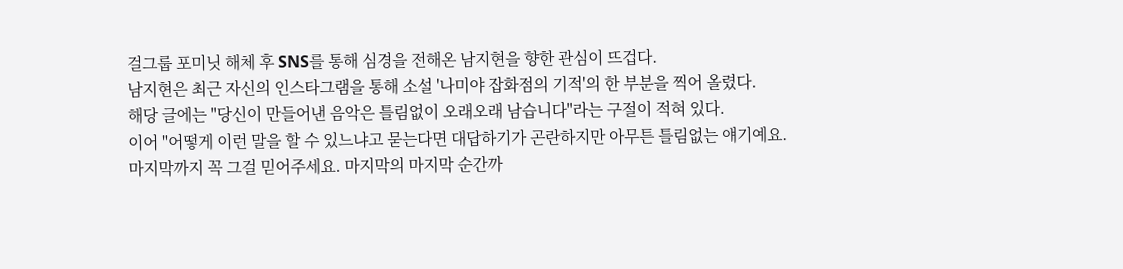걸그룹 포미닛 해체 후 SNS를 통해 심경을 전해온 남지현을 향한 관심이 뜨겁다.
남지현은 최근 자신의 인스타그램을 통해 소설 '나미야 잡화점의 기적'의 한 부분을 찍어 올렸다.
해당 글에는 "당신이 만들어낸 음악은 틀림없이 오래오래 남습니다"라는 구절이 적혀 있다.
이어 "어떻게 이런 말을 할 수 있느냐고 묻는다면 대답하기가 곤란하지만 아무튼 틀림없는 얘기예요. 마지막까지 꼭 그걸 믿어주세요. 마지막의 마지막 순간까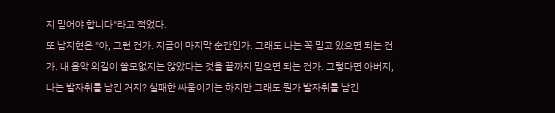지 믿어야 합니다"라고 적었다.
또 남지현은 "아, 그런 건가. 지금이 마지막 순간인가. 그래도 나는 꼭 믿고 있으면 되는 건가. 내 음악 외길이 쓸모없지는 않았다는 것을 끝까지 믿으면 되는 건가. 그렇다면 아버지, 나는 발자취를 남긴 거지? 실패한 싸움이기는 하지만 그래도 뭔가 발자취를 남긴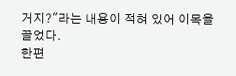거지?"라는 내용이 적혀 있어 이목을 끌었다.
한편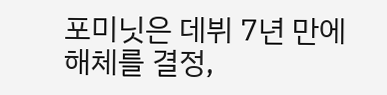포미닛은 데뷔 7년 만에 해체를 결정,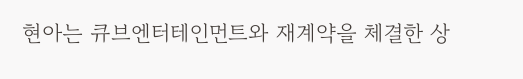현아는 큐브엔터테인먼트와 재계약을 체결한 상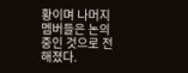황이며 나머지 멤버들은 논의 중인 것으로 전해졌다.